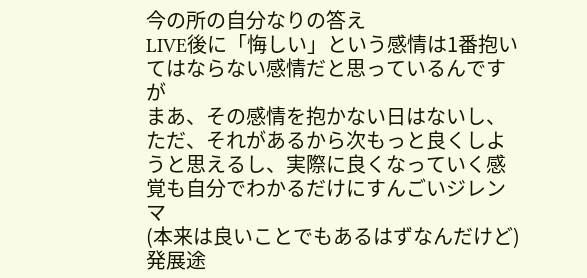今の所の自分なりの答え
LIVE後に「悔しい」という感情は1番抱いてはならない感情だと思っているんですが
まあ、その感情を抱かない日はないし、ただ、それがあるから次もっと良くしようと思えるし、実際に良くなっていく感覚も自分でわかるだけにすんごいジレンマ
(本来は良いことでもあるはずなんだけど)
発展途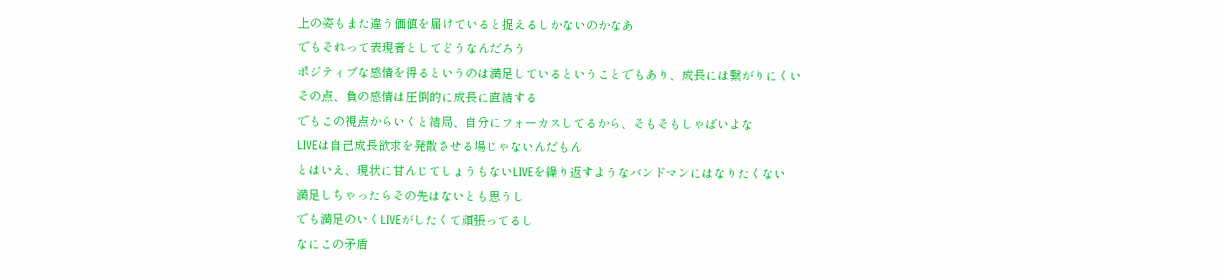上の姿もまた違う価値を届けていると捉えるしかないのかなあ
でもそれって表現者としてどうなんだろう
ポジティブな感情を得るというのは満足しているということでもあり、成長には繋がりにくい
その点、負の感情は圧倒的に成長に直結する
でもこの視点からいくと結局、自分にフォーカスしてるから、そもそもしゃばいよな
LIVEは自己成長欲求を発散させる場じゃないんだもん
とはいえ、現状に甘んじてしょうもないLIVEを繰り返すようなバンドマンにはなりたくない
満足しちゃったらその先はないとも思うし
でも満足のいくLIVEがしたくて頑張ってるし
なにこの矛盾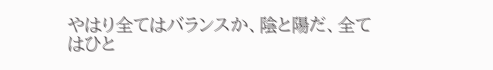やはり全てはバランスか、陰と陽だ、全てはひと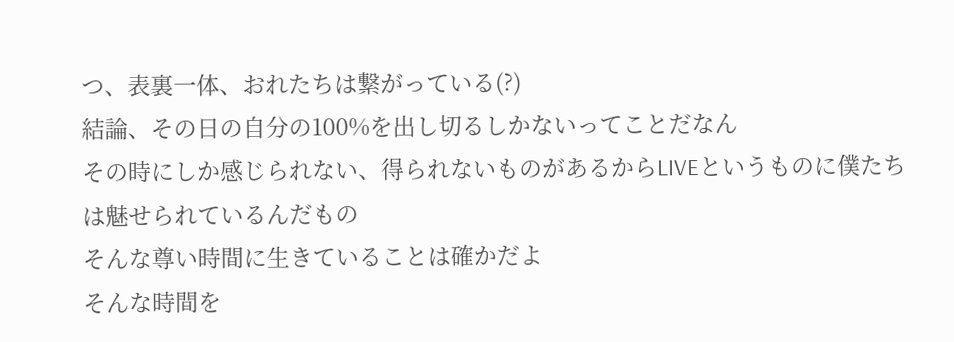つ、表裏一体、おれたちは繋がっている(?)
結論、その日の自分の100%を出し切るしかないってことだなん
その時にしか感じられない、得られないものがあるからLIVEというものに僕たちは魅せられているんだもの
そんな尊い時間に生きていることは確かだよ
そんな時間を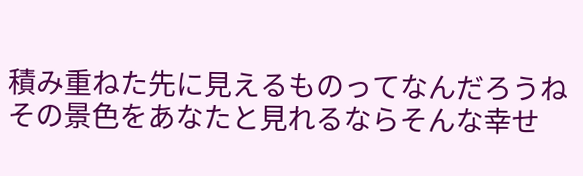積み重ねた先に見えるものってなんだろうね
その景色をあなたと見れるならそんな幸せ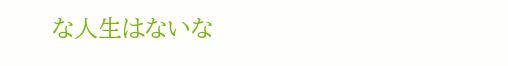な人生はないな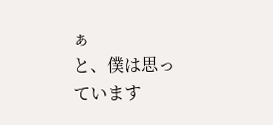ぁ
と、僕は思っています